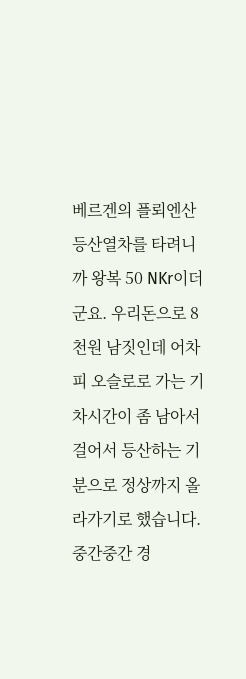베르겐의 플뢰엔산 등산열차를 타려니까 왕복 50 NKr이더군요. 우리돈으로 8천원 남짓인데 어차피 오슬로로 가는 기차시간이 좀 남아서 걸어서 등산하는 기분으로 정상까지 올라가기로 했습니다. 중간중간 경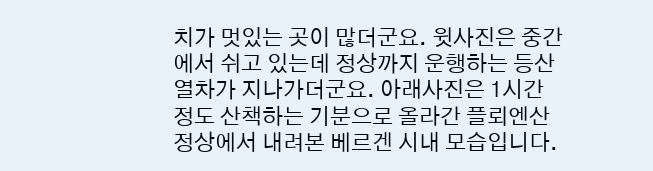치가 멋있는 곳이 많더군요. 윗사진은 중간에서 쉬고 있는데 정상까지 운행하는 등산열차가 지나가더군요. 아래사진은 1시간 정도 산책하는 기분으로 올라간 플뢰엔산 정상에서 내려본 베르겐 시내 모습입니다.